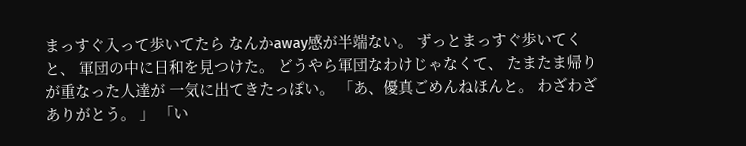まっすぐ入って歩いてたら なんかaway感が半端ない。 ずっとまっすぐ歩いてくと、 軍団の中に日和を見つけた。 どうやら軍団なわけじゃなくて、 たまたま帰りが重なった人達が 一気に出てきたっぽい。 「あ、優真ごめんねほんと。 わざわざありがとう。 」 「い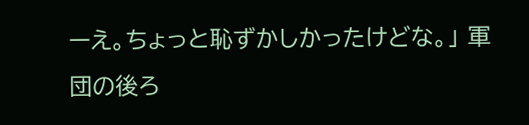ーえ。ちょっと恥ずかしかったけどな。」 軍団の後ろ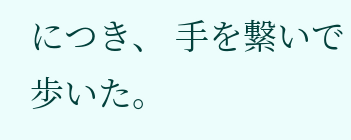につき、 手を繋いで歩いた。